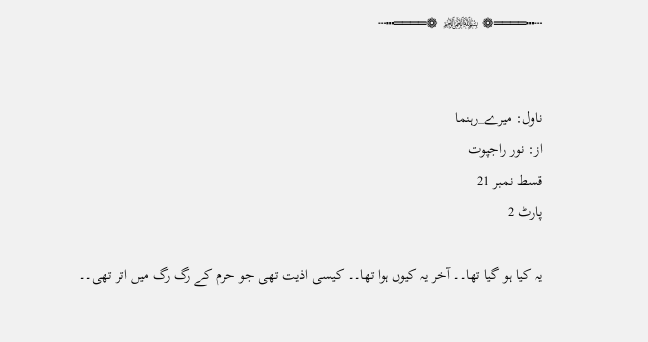┄┅════❁ ﷽ ❁════┅┄


ناول: میرے_رہنما
از: نور راجپوت
قسط نمبر 21
پارٹ 2

یہ کیا ہو گیا تھا۔۔ آخر یہ کیوں ہوا تھا۔۔ کیسی اذیت تھی جو حرم کے رگ رگ میں اتر تھی۔۔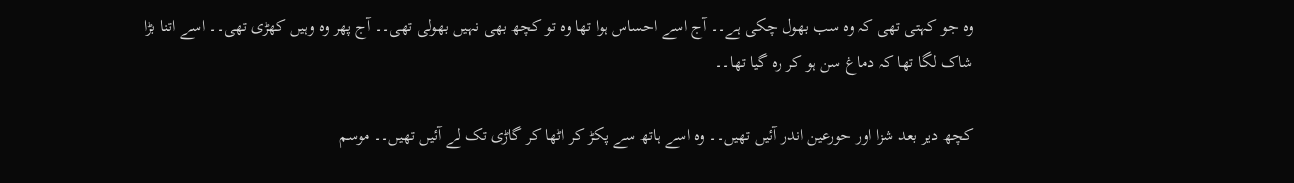وہ جو کہتی تھی کہ وہ سب بھول چکی ہے۔۔ آج اسے احساس ہوا تھا وہ تو کچھ بھی نہیں بھولی تھی۔۔ آج پھر وہ وہیں کھڑی تھی۔۔ اسے اتنا بڑا شاک لگا تھا کہ دماغ سن ہو کر رہ گیا تھا۔۔

کچھ دیر بعد شزا اور حورعین اندر آئیں تھیں۔۔ وہ اسے ہاتھ سے پکڑ کر اٹھا کر گاڑی تک لے آئیں تھیں۔۔ موسم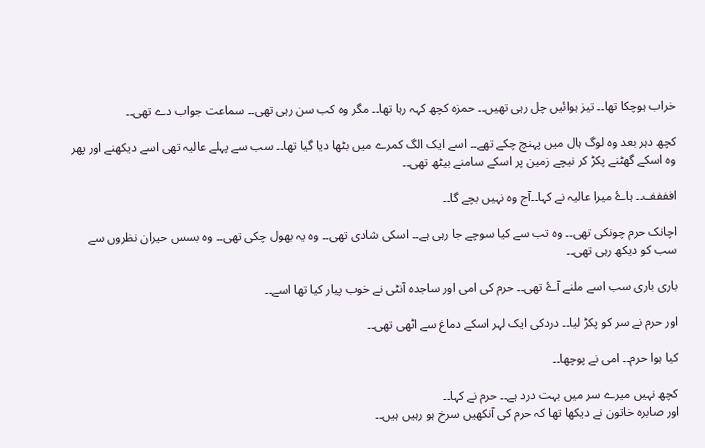خراب ہوچکا تھا۔۔ تیز ہوائیں چل رہی تھیں۔۔ حمزہ کچھ کہہ رہا تھا۔۔ مگر وہ کب سن رہی تھی۔۔ سماعت جواب دے تھی۔۔

کچھ دہر بعد وہ لوگ ہال میں پہنچ چکے تھے۔۔ اسے ایک الگ کمرے میں بٹھا دیا گیا تھا۔۔ سب سے پہلے عالیہ تھی اسے دیکھنے اور پھر وہ اسکے گھٹنے پکڑ کر نیچے زمین پر اسکے سامنے بیٹھ تھی۔۔

افففف۔۔ ہاۓ میرا عالیہ نے کہا۔۔آج وہ نہیں بچے گا۔۔

اچانک حرم چونکی تھی۔۔ وہ تب سے کیا سوچے جا رہی ہے۔۔ اسکی شادی تھی۔۔ وہ یہ بھول چکی تھی۔۔ وہ بسس حیران نظروں سے سب کو دیکھ رہی تھی۔۔

باری باری سب اسے ملنے آۓ تھی۔۔ حرم کی امی اور ساجدہ آنٹی نے خوب پیار کیا تھا اسے۔۔

اور حرم نے سر کو پکڑ لیا۔۔ دردکی ایک لہر اسکے دماغ سے اٹھی تھی۔۔

کیا ہوا حرم۔۔ امی نے پوچھا۔۔

کچھ نہیں میرے سر میں بہت درد ہے۔۔ حرم نے کہا۔۔
اور صابرہ خاتون نے دیکھا تھا کہ حرم کی آنکھیں سرخ ہو رہیں ہیں۔۔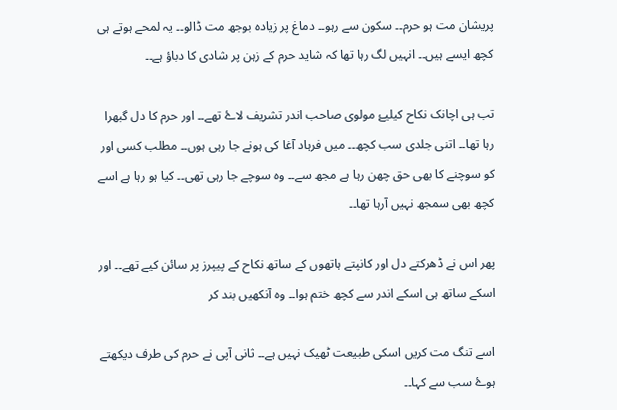پریشان مت ہو حرم۔۔ سکون سے رہو۔۔ دماغ پر زیادہ بوجھ مت ڈالو۔۔ یہ لمحے ہوتے ہی کچھ ایسے ہیں۔۔ انہیں لگ رہا تھا کہ شاید حرم کے زہن پر شادی کا دباؤ ہے۔۔

تب ہی اچانک نکاح کیلیۓ مولوی صاحب اندر تشریف لاۓ تھے۔۔ اور حرم کا دل گبھرا رہا تھا۔۔ اتنی جلدی سب کچھ۔۔ میں فرہاد آغا کی ہونے جا رہی ہوں۔۔ مطلب کسی اور کو سوچنے کا بھی حق چھن رہا ہے مجھ سے۔۔ وہ سوچے جا رہی تھی۔۔ کیا ہو رہا ہے اسے کچھ بھی سمجھ نہیں آرہا تھا۔۔

پھر اس نے ڈھرکتے دل اور کانپتے ہاتهوں کے ساتھ نکاح کے پیپرز پر سائن کیے تھے۔۔ اور اسکے ساتھ ہی اسکے اندر سے کچھ ختم ہوا۔۔ وہ آنکھیں بند کر

اسے تنگ مت کریں اسکی طبیعت ٹھیک نہیں ہے۔۔ ثانی آپی نے حرم کی طرف دیکھتے ہوۓ سب سے کہا۔۔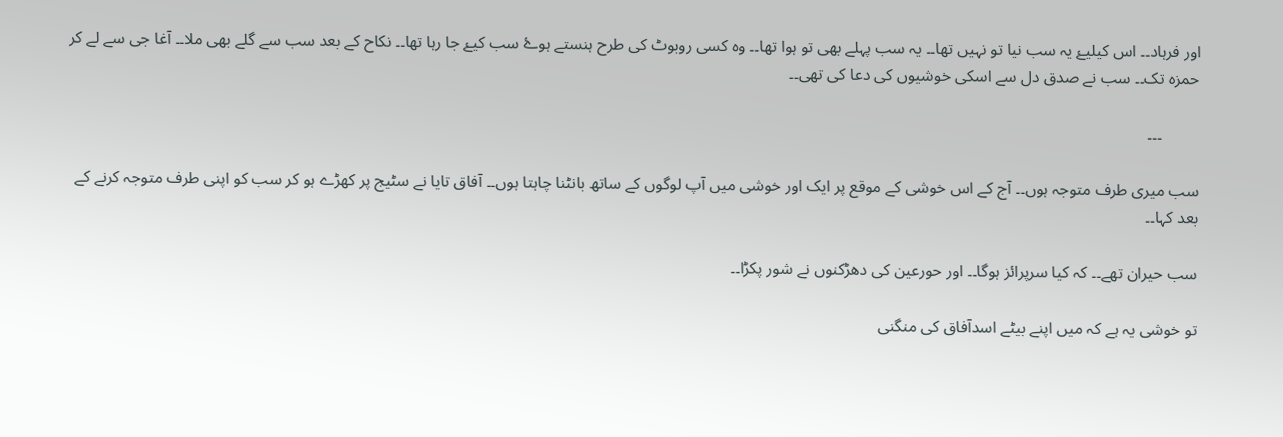اور فرہاد۔۔ اس کیلیۓ یہ سب نیا تو نہیں تھا۔۔ یہ سب پہلے بھی تو ہوا تھا۔۔ وہ کسی روبوٹ کی طرح ہنستے ہوۓ سب کیۓ جا رہا تھا۔۔ نکاح کے بعد سب سے گلے بھی ملا۔۔ آغا جی سے لے کر حمزہ تک۔۔ سب نے صدق دل سے اسکی خوشیوں کی دعا کی تھی۔۔

         ۔۔۔

سب میری طرف متوجہ ہوں۔۔ آج کے اس خوشی کے موقع پر ایک اور خوشی میں آپ لوگوں کے ساتھ بانٹنا چاہتا ہوں۔۔ آفاق تایا نے سٹیج پر کھڑے ہو کر سب کو اپنی طرف متوجہ کرنے کے بعد کہا۔۔

سب حیران تھے۔۔ کہ کیا سرپرائز ہوگا۔۔ اور حورعین کی دھڑکنوں نے شور پکڑا۔۔

تو خوشی یہ ہے کہ میں اپنے بیٹے اسدآفاق کی منگنی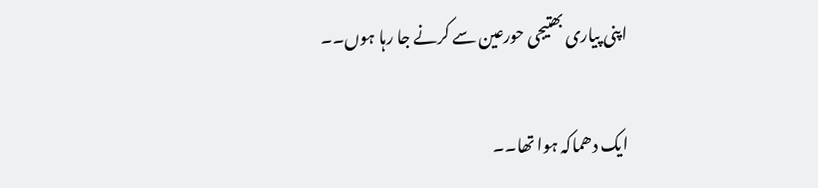اپنی پیاری بھتیجی حورعین سے کرنے جا رہا ہوں۔۔

ایک دھماکہ ہوا تھا۔۔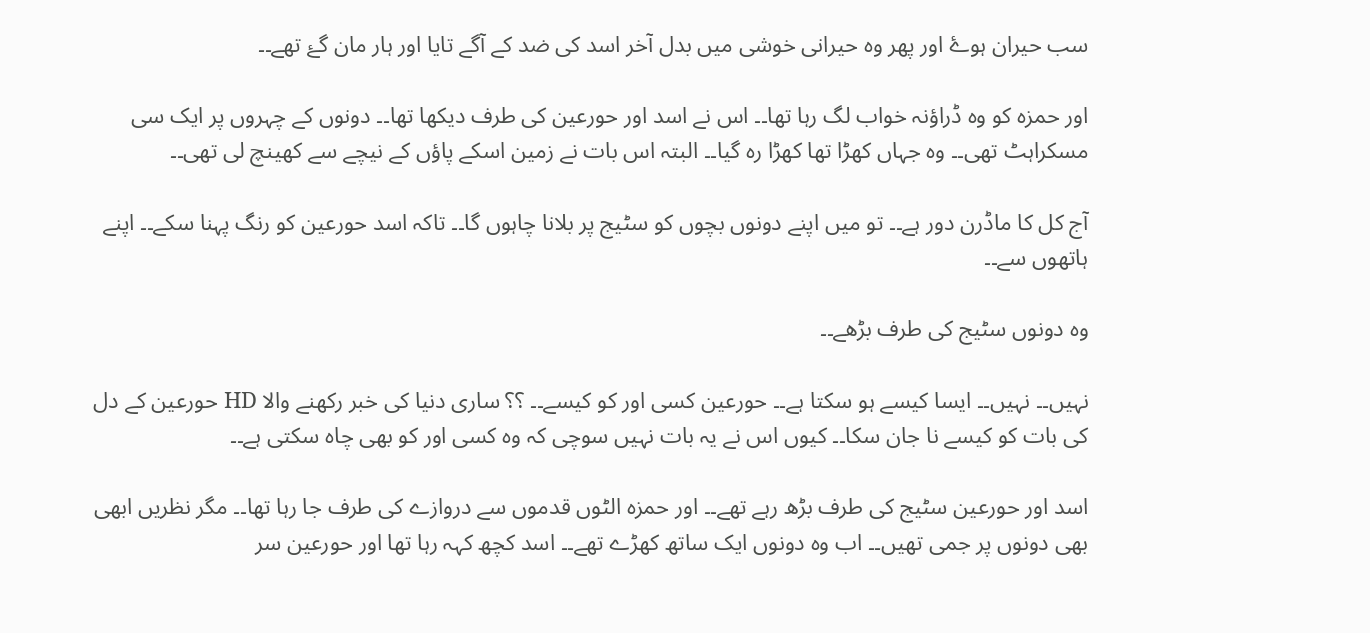سب حیران ہوۓ اور پھر وہ حیرانی خوشی میں بدل آخر اسد کی ضد کے آگے تایا اور ہار مان گۓ تھے۔۔

اور حمزہ کو وہ ڈراؤنہ خواب لگ رہا تھا۔۔ اس نے اسد اور حورعین کی طرف دیکھا تھا۔۔ دونوں کے چہروں پر ایک سی مسکراہٹ تھی۔۔ وہ جہاں کھڑا تھا کھڑا رہ گیا۔۔ البتہ اس بات نے زمین اسکے پاؤں کے نیچے سے کھینچ لی تھی۔۔

آج کل کا ماڈرن دور ہے۔۔ تو میں اپنے دونوں بچوں کو سٹیج پر بلانا چاہوں گا۔۔ تاکہ اسد حورعین کو رنگ پہنا سکے۔۔ اپنے ہاتھوں سے۔۔

وہ دونوں سٹیج کی طرف بڑھے۔۔

نہیں۔۔ نہیں۔۔ ایسا کیسے ہو سکتا ہے۔۔ حورعین کسی اور کو کیسے۔۔ ؟؟ ساری دنیا کی خبر رکھنے والا HD حورعین کے دل کی بات کو کیسے نا جان سکا۔۔ کیوں اس نے یہ بات نہیں سوچی کہ وہ کسی اور کو بھی چاہ سکتی ہے۔۔

اسد اور حورعین سٹیج کی طرف بڑھ رہے تھے۔۔ اور حمزہ الٹوں قدموں سے دروازے کی طرف جا رہا تھا۔۔ مگر نظریں ابھی بھی دونوں پر جمی تھیں۔۔ اب وہ دونوں ایک ساتھ کھڑے تھے۔۔ اسد کچھ کہہ رہا تھا اور حورعین سر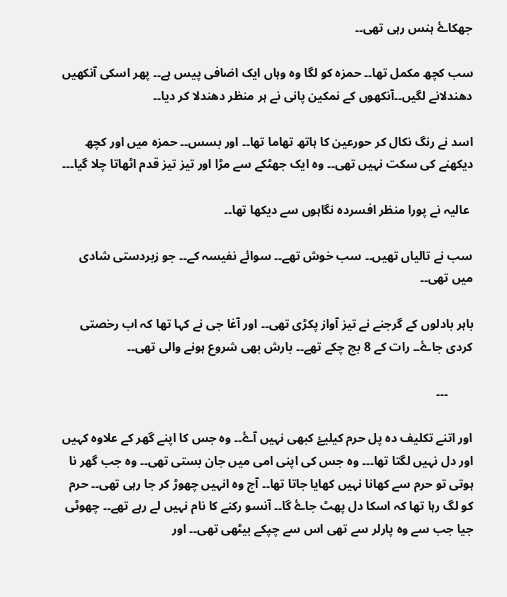جھکاۓ ہنس رہی تھی۔۔

سب کچھ مکمل تھا۔۔ حمزہ کو لگا وہ وہاں ایک اضافی پیس ہے۔۔ پھر اسکی آنکھیں دھندلانے لگیں۔۔آنکھوں کے نمکین پانی نے ہر منظر دھندلا کر دیا۔۔

اسد نے رنگ نکال کر حورعین کا ہاتھ تھاما تھا۔۔ اور بسس۔۔ حمزہ میں اور کچھ دیکھنے کی سکت نہیں تھی۔۔ وہ ایک جھٹکے سے مڑا اور تیز تیز قدم اٹھاتا چلا گیا۔۔۔

 عالیہ نے پورا منظر افسردہ نگاہوں سے دیکھا تھا۔۔

سب نے تالیاں تھیں۔۔ سب خوش تھے۔۔ سوائے نفیسہ کے۔۔ جو زبردستی شادی میں تھی۔۔

باہر بادلوں کے گرجنے نے تیز آواز پکڑی تھی۔۔ اور آغا جی نے کہا تھا کہ اب رخصتی کردی جاۓ۔۔ رات کے 8 بج چکے تھے۔۔ بارش بھی شروع ہونے والی تھی۔۔

        ۔۔۔

اور اتنے تکلیف دہ پل حرم کیلیۓ کبھی نہیں آۓ۔۔ وہ جس کا اپنے گھر کے علاوہ کہیں اور دل نہیں لگتا تھا۔۔۔ وہ جس کی اپنی امی میں جان بستی تھی۔۔ وہ جب گھر نا ہوتی تو حرم سے کھانا نہیں کھایا جاتا تھا۔۔ آج وہ انہیں چھوڑ کر جا رہی تھی۔۔ حرم کو لگ رہا تھا کہ اسکا دل پھٹ جاۓ گا۔۔ آنسو رکنے کا نام نہیں لے رہے تھے۔۔ چھوٹی جیا جب سے وہ پارلر سے تھی اس سے چپکے بیٹھی تھی۔۔ اور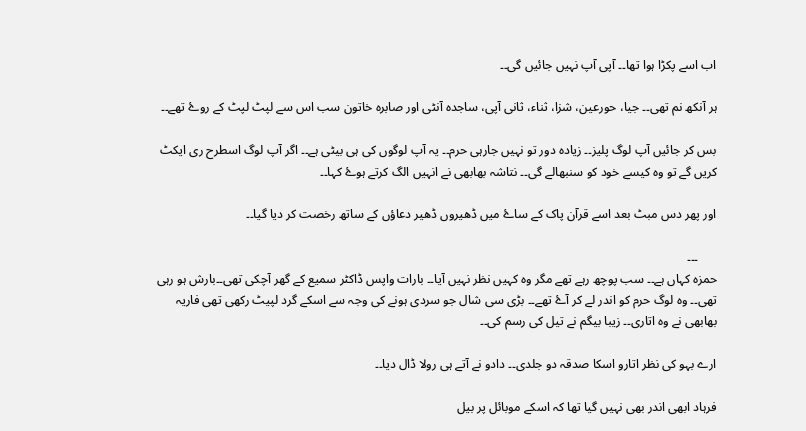اب اسے پکڑا ہوا تھا۔۔ آپی آپ نہیں جائیں گی۔۔

ہر آنکھ نم تھی۔۔ جیا، حورعین، شزا، ثناء، ثانی آپی، ساجدہ آنٹی اور صابرہ خاتون سب اس سے لپٹ لپٹ کے روۓ تھے۔۔

بس کر جائیں آپ لوگ پلیز۔۔ زیادہ دور تو نہیں جارہی حرم۔۔ یہ آپ لوگوں کی ہی بیٹی ہے۔۔ اگر آپ لوگ اسطرح ری ایکٹ کریں گے تو وہ کیسے خود کو سنبھالے گی۔۔ نتاشہ بھابھی نے انہیں الگ کرتے ہوۓ کہا۔۔

اور پھر دس مبٹ بعد اسے قرآن پاک کے ساۓ میں ڈھیروں ڈھیر دعاؤں کے ساتھ رخصت کر دیا گیا۔۔

      ۔۔۔
حمزہ کہاں ہے۔۔ سب پوچھ رہے تھے مگر وہ کہیں نظر نہیں آیا۔۔ بارات واپس ڈاکٹر سمیع کے گھر آچکی تھی۔۔بارش ہو رہی تھی۔۔ وہ لوگ حرم کو اندر لے کر آۓ تھے۔۔ بڑی سی شال جو سردی ہونے کی وجہ سے اسکے گرد لپیٹ رکھی تھی فاریہ بھابھی نے وہ اتاری۔۔ زیبا بیگم نے تیل کی رسم کی۔۔

ارے بہو کی نظر اتارو اسکا صدقہ دو جلدی۔۔ دادو نے آتے ہی رولا ڈال دیا۔۔

فرہاد ابھی اندر بھی نہیں گیا تھا کہ اسکے موبائل پر بیل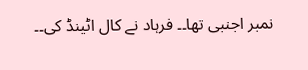نمبر اجنبی تھا۔۔ فرہاد نے کال اٹینڈ کی۔۔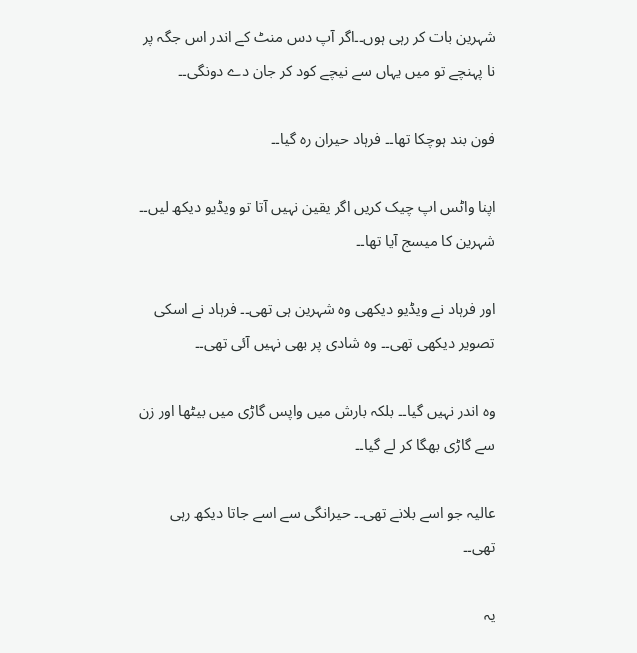شہرین بات کر رہی ہوں۔۔اگر آپ دس منٹ کے اندر اس جگہ پر نا پہنچے تو میں یہاں سے نیچے کود کر جان دے دونگی۔۔

فون بند ہوچکا تھا۔۔ فرہاد حیران رہ گیا۔۔

اپنا واٹس اپ چیک کریں اگر یقین نہیں آتا تو ویڈیو دیکھ لیں۔۔ شہرین کا میسج آیا تھا۔۔

اور فرہاد نے ویڈیو دیکھی وہ شہرین ہی تھی۔۔ فرہاد نے اسکی تصویر دیکھی تھی۔۔ وہ شادی پر بھی نہیں آئی تھی۔۔

وہ اندر نہیں گیا۔۔ بلکہ بارش میں واپس گاڑی میں بیٹھا اور زن سے گاڑی بھگا کر لے گیا۔۔

عالیہ جو اسے بلانے تھی۔۔ حیرانگی سے اسے جاتا دیکھ رہی تھی۔۔

یہ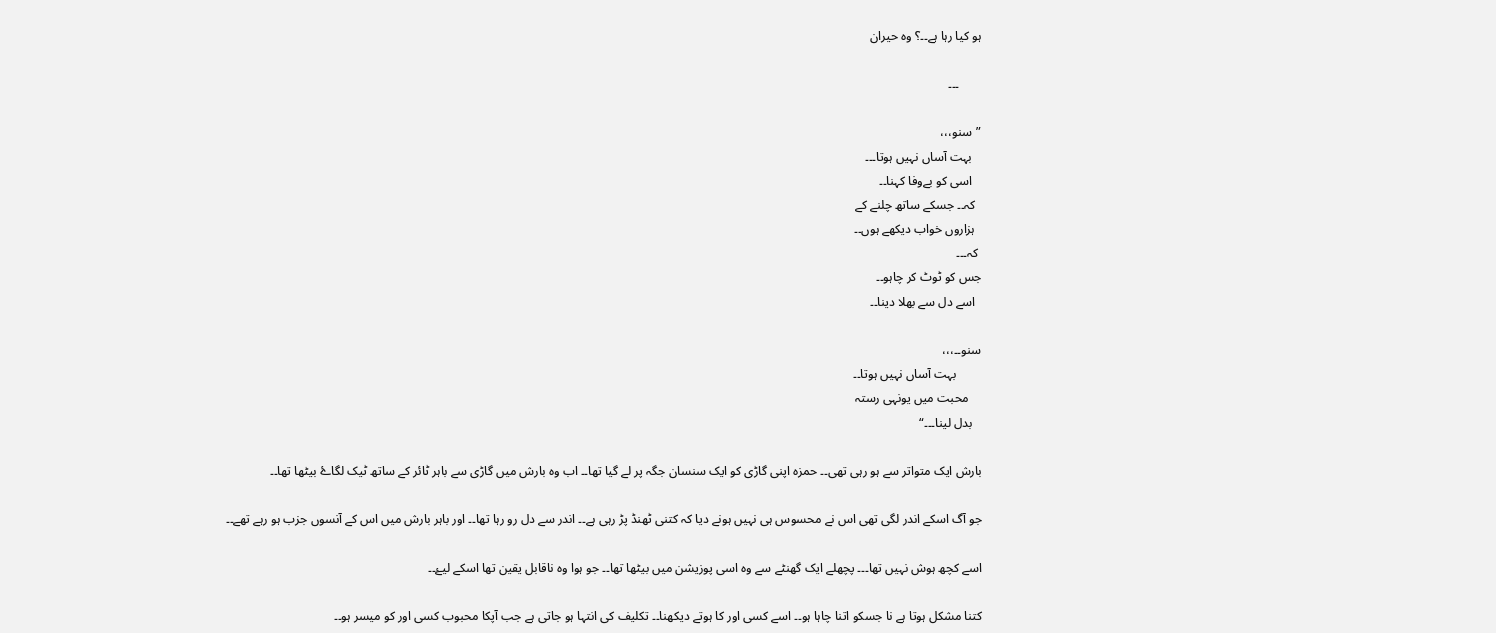ہو کیا رہا ہے۔۔؟ وہ حیران

       ۔۔۔

”سنو،،،
   بہت آساں نہیں ہوتا۔۔۔
   اسی کو بےوفا کہنا۔۔
  کہ۔۔ جسکے ساتھ چلنے کے
  ہزاروں خواب دیکھے ہوں۔۔
 کہ۔۔۔
جس کو ٹوٹ کر چاہو۔۔
  اسے دل سے بھلا دینا۔۔

سنو۔۔،،،
        بہت آساں نہیں ہوتا۔۔
    محبت میں یونہی رستہ
   بدل لینا۔۔۔“

بارش ایک متواتر سے ہو رہی تھی۔۔ حمزہ اپنی گاڑی کو ایک سنسان جگہ پر لے گیا تھا۔۔ اب وہ بارش میں گاڑی سے باہر ٹائر کے ساتھ ٹیک لگاۓ بیٹھا تھا۔۔

جو آگ اسکے اندر لگی تھی اس نے محسوس ہی نہیں ہونے دیا کہ کتنی ٹھنڈ پڑ رہی ہے۔۔ اندر سے دل رو رہا تھا۔۔ اور باہر بارش میں اس کے آنسوں جزب ہو رہے تھے۔۔

اسے کچھ ہوش نہیں تھا۔۔۔ پچھلے ایک گھنٹے سے وہ اسی پوزیشن میں بیٹھا تھا۔۔ جو ہوا وہ ناقابل یقین تھا اسکے لیۓ۔۔

کتنا مشکل ہوتا ہے نا جسکو اتنا چاہا ہو۔۔ اسے کسی اور کا ہوتے دیکھنا۔۔ تکلیف کی انتہا ہو جاتی ہے جب آپکا محبوب کسی اور کو میسر ہو۔۔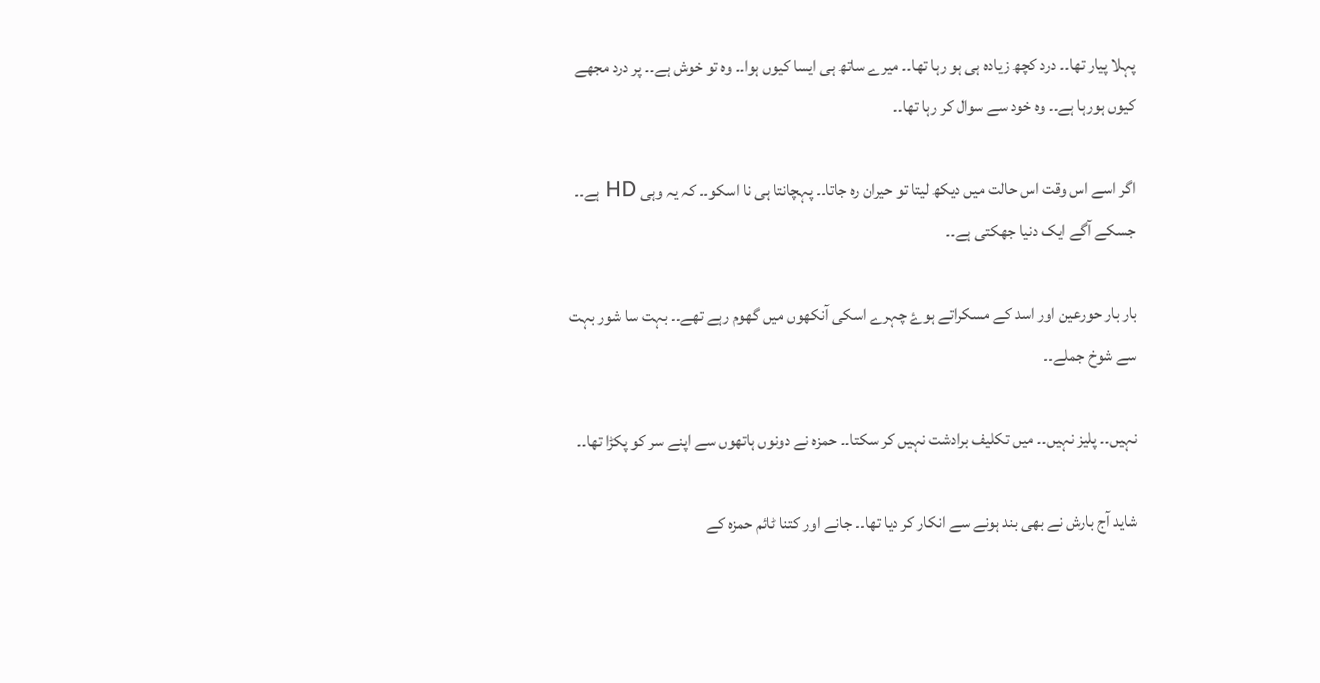پہلا پیار تھا۔۔ درد کچھ زیادہ ہی ہو رہا تھا۔۔ میرے ساتھ ہی ایسا کیوں ہوا۔۔ وہ تو خوش ہے۔۔ پر درد مجھے کیوں ہورہا ہے۔۔ وہ خود سے سوال کر رہا تھا۔۔

اگر اسے اس وقت اس حالت میں دیکھ لیتا تو حیران رہ جاتا۔۔ پہچانتا ہی نا اسکو۔۔ کہ یہ وہی HD ہے۔۔ جسکے آگے ایک دنیا جھکتی ہے۔۔

بار بار حورعین اور اسد کے مسکراتے ہوۓ چہرے اسکی آنکھوں میں گھوم رہے تھے۔۔ بہت سا شور بہت سے شوخ جملے۔۔

نہیں۔۔ پلیز نہیں۔۔ میں تکلیف برادشت نہیں کر سکتا۔۔ حمزہ نے دونوں ہاتھوں سے اپنے سر کو پکڑا تھا۔۔

شاید آج بارش نے بھی بند ہونے سے انکار کر دیا تھا۔۔ جانے اور کتنا ٹائم حمزہ کے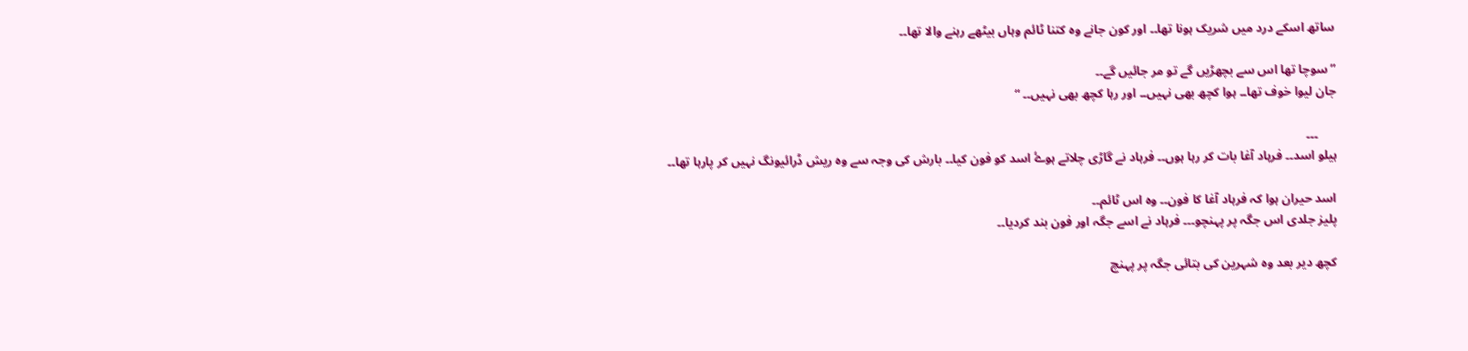ساتھ اسکے درد میں شریک ہونا تھا۔۔ اور کون جانے وہ کتنا ٹائم وہاں بیٹھے رہنے والا تھا۔۔

”سوچا تھا اس سے بچھڑیں گے تو مر جائیں گے۔۔
جان لیوا خوف تھا۔۔ ہوا کچھ بھی نہیں۔۔ اور رہا کچھ بھی نہیں۔۔ “

      ۔۔۔
ہیلو اسد۔۔ فرہاد آغا بات کر رہا ہوں۔۔ فرہاد نے گاڑی چلاتے ہوۓ اسد کو فون کیا۔۔ بارش کی وجہ سے وہ ریش ڈرائيونگ نہیں کر پارہا تھا۔۔

اسد حیران ہوا کہ فرہاد آغا کا فون۔۔ وہ اس ٹائم۔۔
پلیز جلدی اس جگہ پر پہنچو۔۔۔ فرہاد نے اسے جگہ اور فون بند کردیا۔۔

کچھ دیر بعد وہ شہرین کی بتائی جگہ پر پہنچ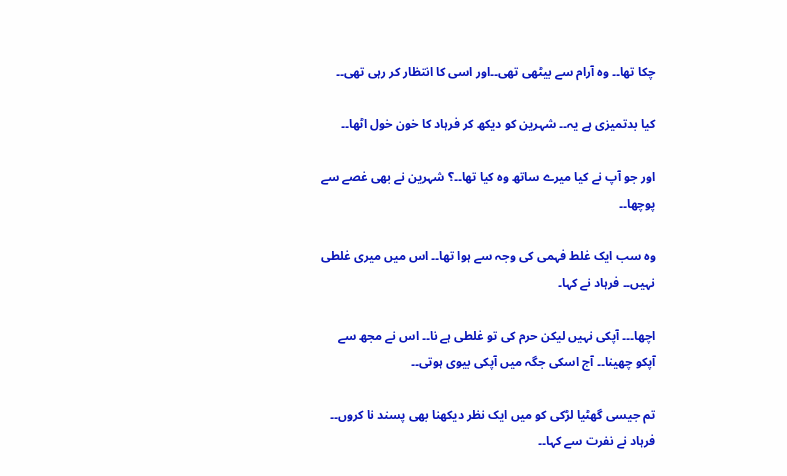چکا تھا۔۔ وہ آرام سے بیٹھی تھی۔۔اور اسی کا انتظار کر رہی تھی۔۔

کیا بدتمیزی ہے یہ۔۔ شہرین کو دیکھ کر فرہاد کا خون خول اٹھا۔۔

اور جو آپ نے کیا میرے ساتھ وہ کیا تھا۔۔؟ شہرین نے بھی غصے سے پوچھا۔۔

وہ سب ایک غلط فہمی کی وجہ سے ہوا تھا۔۔ اس میں میری غلطی نہیں۔۔ فرہاد نے کہا۔

اچھا۔۔۔ آپکی نہیں لیکن حرم کی تو غلطی ہے نا۔۔ اس نے مجھ سے آپکو چھینا۔۔ آج اسکی جگہ میں آپکی بیوی ہوتی۔۔

تم جیسی گھٹیا لڑکی کو میں ایک نظر دیکھنا بھی پسند نا کروں۔۔ فرہاد نے نفرت سے کہا۔۔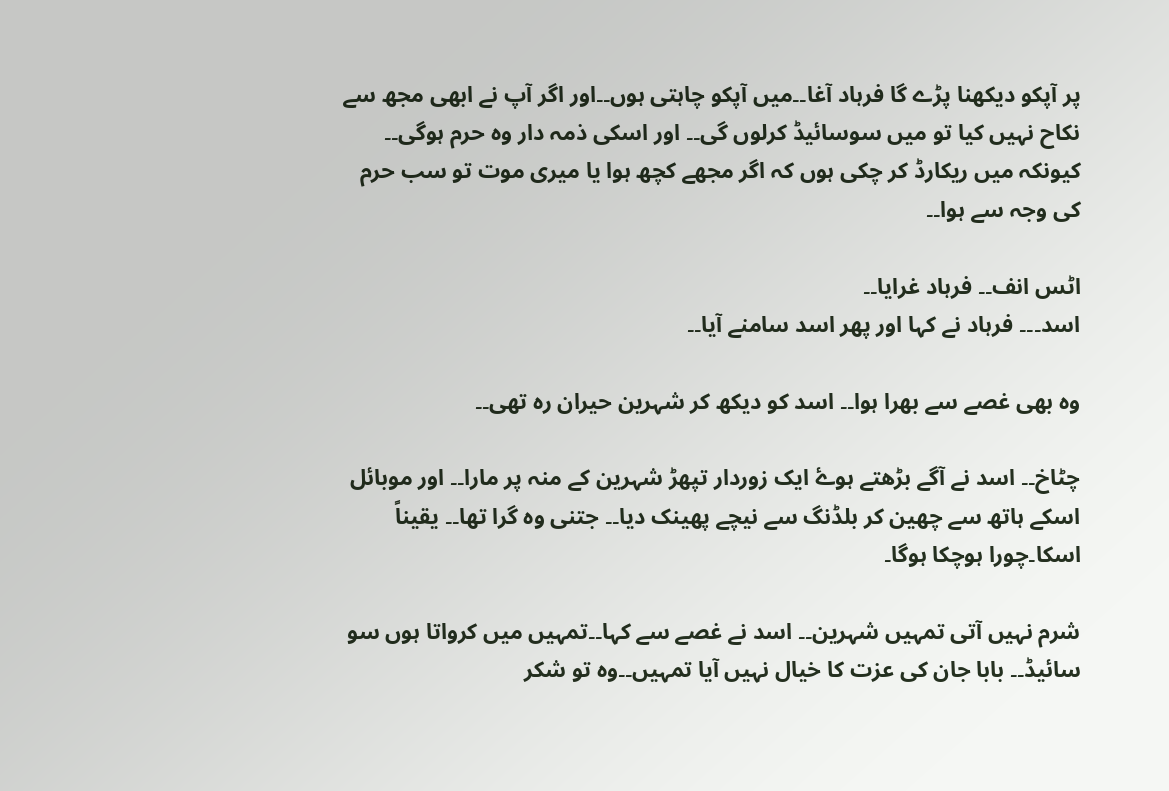پر آپکو دیکھنا پڑے گا فرہاد آغا۔۔میں آپکو چاہتی ہوں۔۔اور اگر آپ نے ابھی مجھ سے نکاح نہیں کیا تو میں سوسائیڈ کرلوں گی۔۔ اور اسکی ذمہ دار وہ حرم ہوگی۔۔ کیونکہ میں ریکارڈ کر چکی ہوں کہ اگر مجھے کچھ ہوا یا میری موت تو سب حرم کی وجہ سے ہوا۔۔

اٹس انف۔۔ فرہاد غرایا۔۔
اسد۔۔۔ فرہاد نے کہا اور پھر اسد سامنے آیا۔۔

وہ بھی غصے سے بھرا ہوا۔۔ اسد کو دیکھ کر شہرین حیران رہ تھی۔۔

چٹاخ۔۔ اسد نے آگے بڑھتے ہوۓ ایک زوردار تپھڑ شہرین کے منہ پر مارا۔۔ اور موبائل اسکے ہاتھ سے چھین کر بلڈنگ سے نیچے پھینک دیا۔۔ جتنی وہ گرا تھا۔۔ یقیناً اسکا۔چورا ہوچکا ہوگا۔

شرم نہیں آتی تمہیں شہرین۔۔ اسد نے غصے سے کہا۔۔تمہیں میں کرواتا ہوں سو سائیڈ۔۔ بابا جان کی عزت کا خیال نہیں آیا تمہیں۔۔وہ تو شکر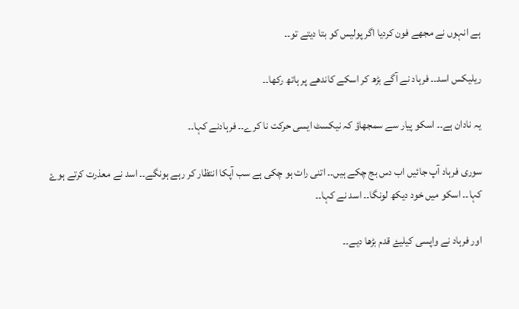ہے انہوں نے مجھے فون کردیا اگر پولیس کو بتا دیتے تو۔۔

ریلیکس اسد۔۔ فرہاد نے آگے بڑھ کر اسکے کاندھے پر ہاتھ رکھا۔۔

یہ نادان ہے۔۔ اسکو پیار سے سمجھاؤ کہ نیکسٹ ایسی حرکت نا کرے۔۔ فرہادنے کہا۔۔

سوری فرہاد آپ جائیں اب دس بج چکے ہیں۔۔ اتنی رات ہو چکی ہے سب آپکا انتظار کر رہے ہونگے۔۔ اسد نے معذرت کرتے ہوۓ کہا۔۔ اسکو میں خود دیکھ لونگا۔۔ اسد نے کہا۔۔

اور فرہاد نے واپسی کیلیۓ قدم بڑھا دیے۔۔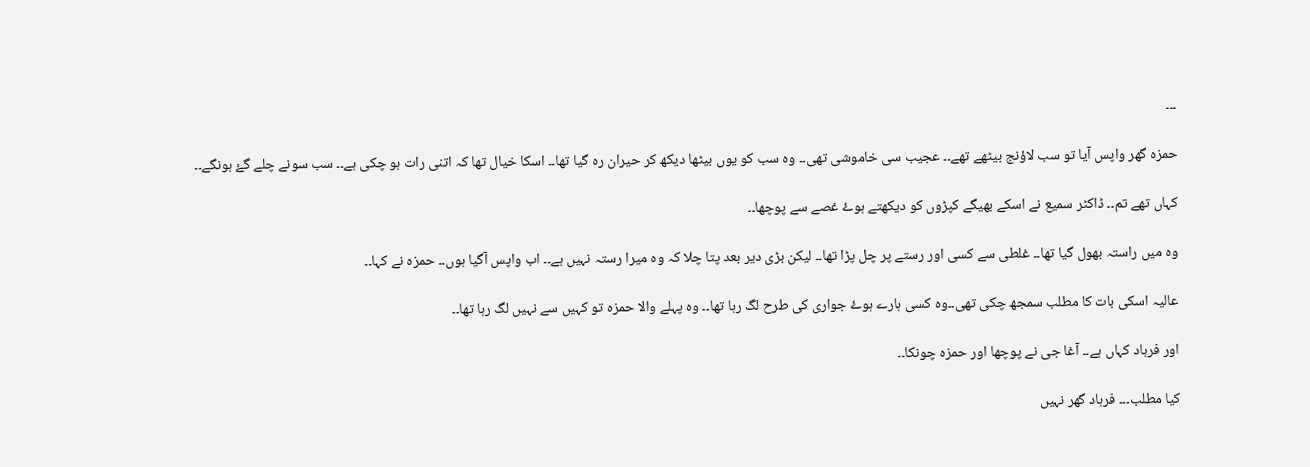۔۔۔

حمزہ گھر واپس آیا تو سب لاؤنج بیٹھے تھے۔۔ عجیب سی خاموشی تھی۔۔ وہ سب کو یوں بیٹھا دیکھ کر حیران رہ گیا تھا۔۔ اسکا خیال تھا کہ اتنی رات ہو چکی ہے۔۔ سب سونے چلے گۓ ہونگے۔۔

کہاں تھے تم۔۔ ڈاکٹر سمیع نے اسکے بھیگے کپڑوں کو دیکھتے ہوۓ غصے سے پوچھا۔۔

وہ میں راستہ بھول گیا تھا۔۔ غلطی سے کسی اور رستے پر چل پڑا تھا۔۔ لیکن بڑی دیر بعد پتا چلا کہ وہ میرا رستہ نہیں ہے۔۔ اب واپس آگیا ہوں۔۔ حمزہ نے کہا۔۔

عالیہ اسکی بات کا مطلب سمجھ چکی تھی۔۔وہ کسی ہارے ہوۓ جواری کی طرح لگ رہا تھا۔۔ وہ پہلے والا حمزہ تو کہیں سے نہیں لگ رہا تھا۔۔

اور فرہاد کہاں ہے۔۔ آغا جی نے پوچھا اور حمزہ چونکا۔۔

کیا مطلب۔۔۔ فرہاد گھر نہیں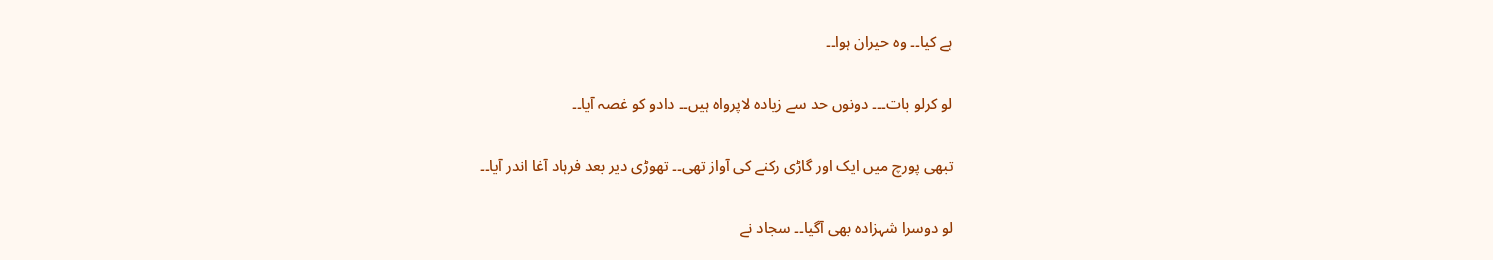ہے کیا۔۔ وہ حیران ہوا۔۔

لو کرلو بات۔۔۔ دونوں حد سے زیادہ لاپرواہ ہیں۔۔ دادو کو غصہ آیا۔۔

تبھی پورچ میں ایک اور گاڑی رکنے کی آواز تھی۔۔ تھوڑی دیر بعد فرہاد آغا اندر آیا۔۔

لو دوسرا شہزادہ بھی آگیا۔۔ سجاد نے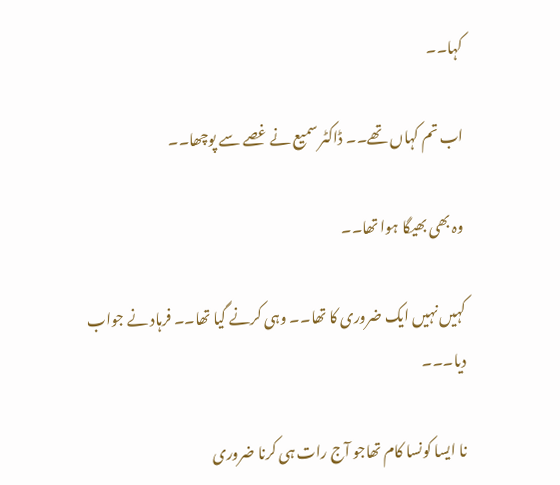کہا۔۔

اب تم کہاں تھے۔۔ ڈاکٹر سمیع نے غصے سے پوچھا۔۔

وہ بھی بھیگا ہوا تھا۔۔

کہیں نہیں ایک ضروری کا تھا۔۔ وہی کرنے گیا تھا۔۔ فرہاد نے جواب دیا۔۔۔

نا ایسا کونسا کام تھاجو آج رات ہی کرنا ضروری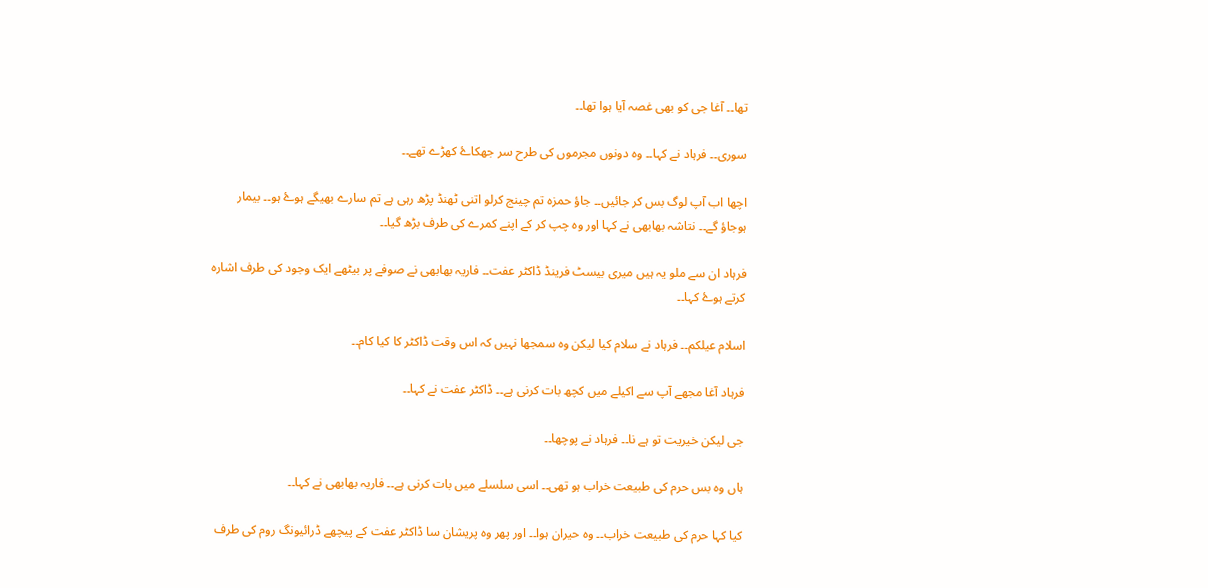تھا۔۔ آغا جی کو بھی غصہ آیا ہوا تھا۔۔

سوری۔۔ فرہاد نے کہا۔۔ وہ دونوں مجرموں کی طرح سر جھکاۓ کھڑے تھے۔۔

اچھا اب آپ لوگ بس کر جائیں۔۔ جاؤ حمزہ تم چینج کرلو اتنی ٹھنڈ پڑھ رہی ہے تم سارے بھیگے ہوۓ ہو۔۔ بیمار ہوجاؤ گے۔۔ نتاشہ بھابھی نے کہا اور وہ چپ کر کے اپنے کمرے کی طرف بڑھ گیا۔۔

فرہاد ان سے ملو یہ ہیں میری بیسٹ فرینڈ ڈاکٹر عفت۔۔ فاریہ بھابھی نے صوفے پر بیٹھے ایک وجود کی طرف اشارہ کرتے ہوۓ کہا۔۔

اسلام عیلکم۔۔ فرہاد نے سلام کیا لیکن وہ سمجھا نہیں کہ اس وقت ڈاکٹر کا کیا کام۔۔

فرہاد آغا مجھے آپ سے اکیلے میں کچھ بات کرنی ہے۔۔ ڈاکٹر عفت نے کہا۔۔

جی لیکن خیریت تو ہے نا۔۔ فرہاد نے پوچھا۔۔

ہاں وہ بس حرم کی طبیعت خراب ہو تھی۔۔ اسی سلسلے میں بات کرنی ہے۔۔ فاریہ بھابھی نے کہا۔۔

کیا کہا حرم کی طبیعت خراب۔۔ وہ حیران ہوا۔۔ اور پھر وہ پریشان سا ڈاکٹر عفت کے پیچھے ڈرائيونگ روم کی طرف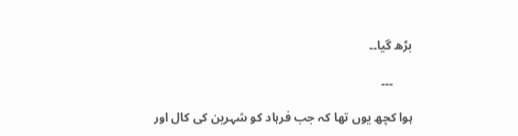بڑھ گیا۔۔

      ۔۔۔

ہوا کچھ یوں تھا کہ جب فرہاد کو شہرین کی کال اور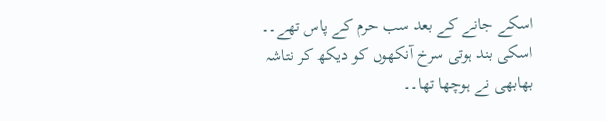اسکے جانے کے بعد سب حرم کے پاس تھے۔۔ اسکی بند ہوتی سرخ آنکھوں کو دیکھ کر نتاشہ بھابھی نے ہوچھا تھا۔۔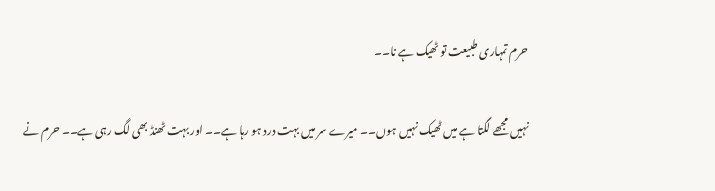حرم تمہاری طبیعت تو ٹھیک ہے نا۔۔

نہیں مجھے لگتا ہے میں ٹھیک نہیں ہوں۔۔ میرے سر میں بہت درد ہو رہا ہے۔۔ اور بہت ٹھنڈ بھی لگ رہی ہے۔۔ حرم نے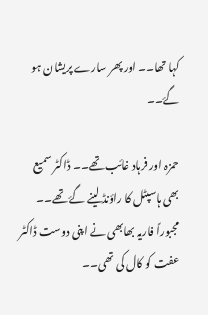کہا تھا۔۔ اور پھر سارے پریشان ہو گۓ۔۔

حمزہ اور فرہاد غائب تھے۔۔ ڈاکٹر سمیع بھی ہاسپٹل کا راؤنڈ لینے گۓ تھے۔۔ مجبوراً فاریہ بھابھی نے اپنی دوست ڈاکٹر عفت کو کال کی تھی۔۔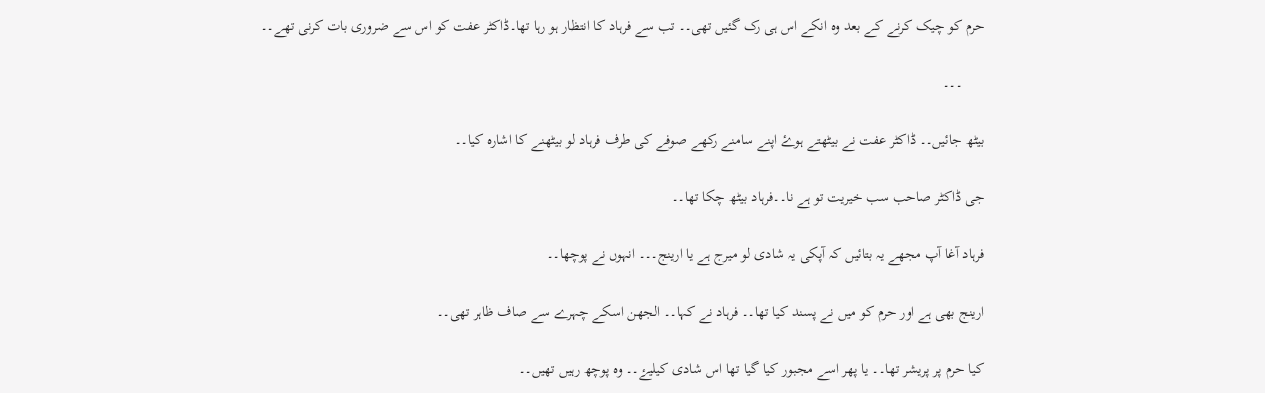حرم کو چیک کرنے کے بعد وہ انکے اس ہی رک گئیں تھی۔۔ تب سے فرہاد کا انتظار ہو رہا تھا۔ڈاکٹر عفت کو اس سے ضروری بات کرنی تھے۔۔

      ۔۔۔

بیٹھ جائیں۔۔ ڈاکٹر عفت نے بیٹھتے ہوۓ اپنے سامنے رکھے صوفے کی طرف فرہاد لو بیٹھنے کا اشارہ کیا۔۔

جی ڈاکٹر صاحب سب خیریت تو ہے نا۔۔فرہاد بیٹھ چکا تھا۔۔

فرہاد آغا آپ مجھے یہ بتائیں کہ آپکی یہ شادی لو میرج ہے یا ارینج۔۔۔ انہوں نے پوچھا۔۔

ارینج بھی ہے اور حرم کو میں نے پسند کیا تھا۔۔ فرہاد نے کہا۔۔ الجھن اسکے چہرے سے صاف ظاہر تھی۔۔

کیا حرم پر پریشر تھا۔۔ یا پھر اسے مجبور کیا گیا تھا اس شادی کیلیۓ۔۔ وہ پوچھ رہیں تھیں۔۔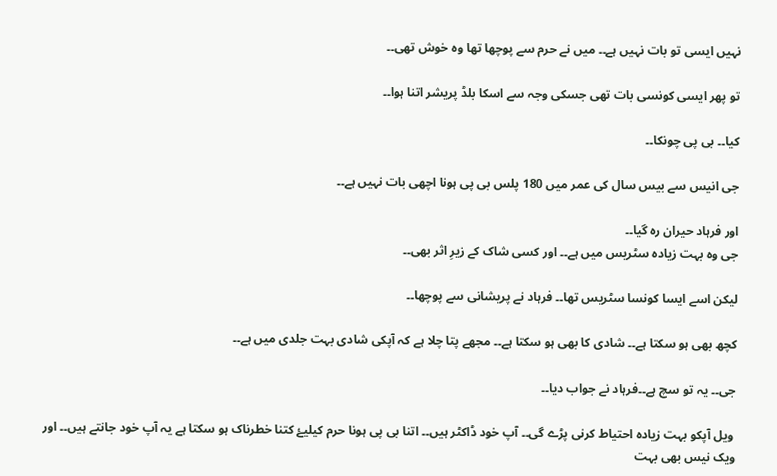نہیں ایسی تو بات نہیں ہے۔۔ میں نے حرم سے پوچھا تھا وہ خوش تھی۔۔

تو پھر ایسی کونسی بات تھی جسکی وجہ سے اسکا بلڈ پریشر اتنا ہوا۔۔

کیا۔۔ بی پی چونکا۔۔

جی انیس سے بیس سال کی عمر میں 180 پلس بی پی ہونا اچھی بات نہیں ہے۔۔

اور فرہاد حیران رہ گیا۔۔
جی وہ بہت زیادہ سٹریس میں ہے۔۔ اور کسی شاک کے زیرِ اثر بھی۔۔

لیکن اسے ایسا کونسا سٹریس تھا۔۔ فرہاد نے پریشانی سے پوچھا۔۔

کچھ بھی ہو سکتا ہے۔۔ شادی کا بھی ہو سکتا ہے۔۔ مجھے پتا چلا ہے کہ آپکی شادی بہت جلدی میں ہے۔۔

جی۔۔ یہ تو سچ ہے۔۔فرہاد نے جواب دیا۔۔

 ویل آپکو بہت زیادہ احتياط کرنی پڑے گی۔۔ آپ خود ڈاکٹر ہیں۔۔ اتنا بی پی ہونا حرم کیلیۓ کتنا خطرناک ہو سکتا ہے یہ آپ خود جانتے ہیں۔۔ اور ویک نیس بھی بہت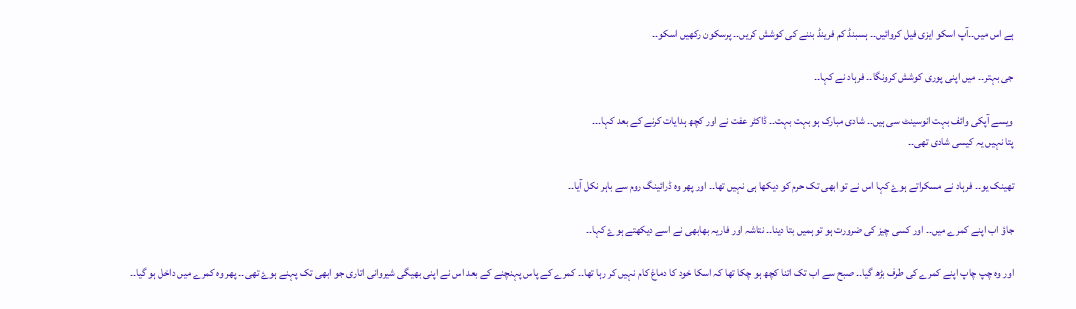ہے اس میں۔۔آپ اسکو ایزی فیل کروائیں۔۔ ہسبنڈ کم فرینڈ بننے کی کوشش کریں۔۔ پرسکون رکھیں اسکو۔۔

جی بہتر۔۔ میں اپنی پوری کوشش کرونگا۔۔ فرہاد نے کہا۔۔

ویسے آپکی وائف بہت انوسینٹ سی ہیں۔۔ شادی مبارک ہو بہت بہت۔۔ ڈاکٹر عفت نے اور کچھ ہدایات کرنے کے بعد کہا۔۔۔
پتا نہیں یہ کیسی شادی تھی۔۔

تھینک یو۔۔ فرہاد نے مسکراتے ہوۓ کہا اس نے تو ابھی تک حرم کو دیکھا ہی نہیں تھا۔۔ اور پھر وہ ڈرائينگ روم سے باہر نکل آیا۔۔

جاؤ اب اپنے کمرے میں۔۔ اور کسی چیز کی ضرورت ہو تو ہمیں بتا دینا۔۔ نتاشہ اور فاریہ بھابھی نے اسے دیکھتے ہوۓ کہا۔۔

اور وہ چپ چاپ اپنے کمرے کی طرف بڑھ گیا۔۔ صبح سے اب تک اتنا کچھ ہو چکا تھا کہ اسکا خود کا دماغ کام نہیں کر رہا تھا۔۔ کمرے کے پاس پہنچنے کے بعد اس نے اپنی بھیگی شیروانی اتاری جو ابھی تک پہنے ہوۓ تھی۔۔ پھر وہ کمرے میں داخل ہو گیا۔۔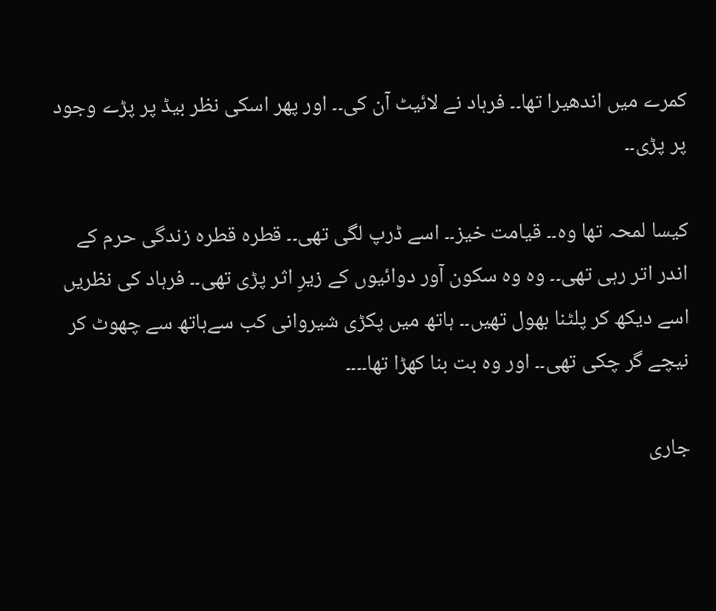کمرے میں اندھیرا تھا۔۔ فرہاد نے لائیٹ آن کی۔۔ اور پھر اسکی نظر بیڈ پر پڑے وجود پر پڑی۔۔

کیسا لمحہ تھا وہ۔۔ قیامت خیز۔۔ اسے ڈرپ لگی تھی۔۔ قطرہ قطرہ زندگی حرم کے اندر اتر رہی تھی۔۔ وہ وہ سکون آور دوائيوں کے زیرِ اثر پڑی تھی۔۔ فرہاد کی نظریں اسے دیکھ کر پلٹنا بھول تھیں۔۔ ہاتھ میں پکڑی شیروانی کب سےہاتھ سے چھوٹ کر نیچے گر چکی تھی۔۔ اور وہ بت بنا کھڑا تھا۔۔۔۔

جاری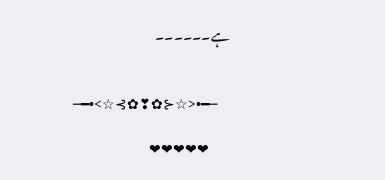ہے۔۔۔۔۔۔


     ─━•<☆⊰✿❣✿⊱☆>•━─

        ❤❤❤❤❤